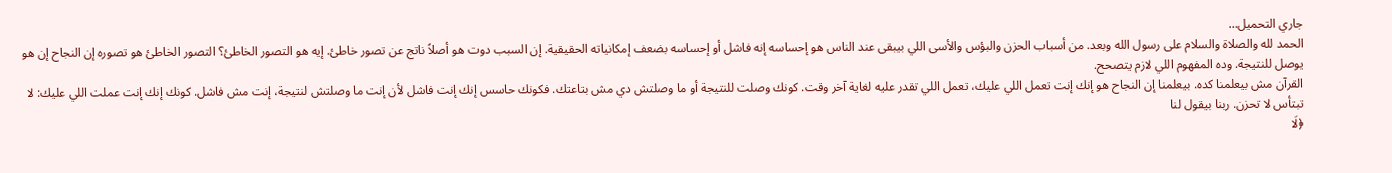جاري التحميل…
الحمد لله والصلاة والسلام على رسول الله وبعد. من أسباب الحزن والبؤس والأسى اللي بيبقى عند الناس هو إحساسه إنه فاشل أو إحساسه بضعف إمكانياته الحقيقية. إن السبب دوت هو أصلاً ناتج عن تصور خاطئ. إيه هو التصور الخاطئ؟ التصور الخاطئ هو تصوره إن النجاح إن هو يوصل للنتيجة. وده المفهوم اللي لازم يتصحح.
القرآن مش بيعلمنا كده. بيعلمنا إن النجاح هو إنك إنت تعمل اللي عليك، تعمل اللي تقدر عليه لغاية آخر وقت. كونك وصلت للنتيجة أو ما وصلتش دي مش بتاعتك. فكونك حاسس إنك إنت فاشل لأن إنت ما وصلتش لنتيجة، إنت مش فاشل. كونك إنك إنت عملت اللي عليك: لا تبتأس لا تحزن. ربنا بيقول لنا
﴿لَا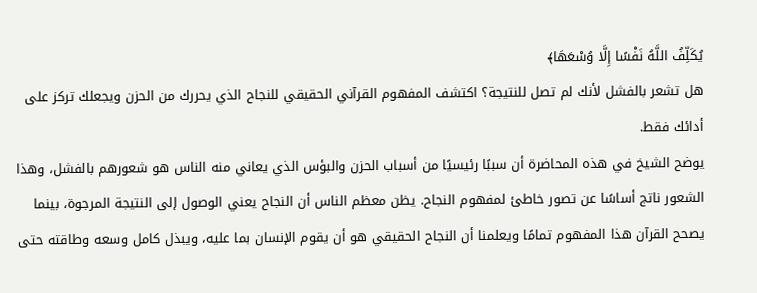يُكَلِّفُ اللَّهُ نَفْسًا إِلَّا وُسْعَهَا﴾
هل تشعر بالفشل لأنك لم تصل للنتيجة؟ اكتشف المفهوم القرآني الحقيقي للنجاح الذي يحررك من الحزن ويجعلك تركز على أدائك فقط.
يوضح الشيخ في هذه المحاضرة أن سببًا رئيسيًا من أسباب الحزن والبؤس الذي يعاني منه الناس هو شعورهم بالفشل، وهذا الشعور ناتج أساسًا عن تصور خاطئ لمفهوم النجاح. يظن معظم الناس أن النجاح يعني الوصول إلى النتيجة المرجوة، بينما يصحح القرآن هذا المفهوم تمامًا ويعلمنا أن النجاح الحقيقي هو أن يقوم الإنسان بما عليه، ويبذل كامل وسعه وطاقته حتى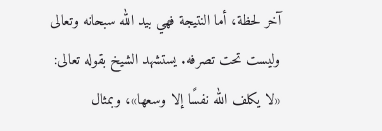آخر لحظة، أما النتيجة فهي بيد الله سبحانه وتعالى وليست تحت تصرفه. يستشهد الشيخ بقوله تعالى: «لا يكلف الله نفسًا إلا وسعها»، وبمثال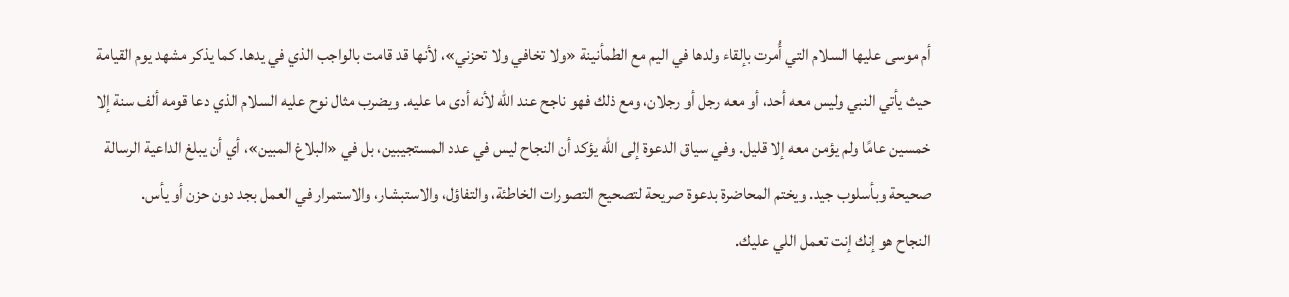أم موسى عليها السلام التي أُمرت بإلقاء ولدها في اليم مع الطمأنينة «ولا تخافي ولا تحزني»، لأنها قد قامت بالواجب الذي في يدها. كما يذكر مشهد يوم القيامة حيث يأتي النبي وليس معه أحد، أو معه رجل أو رجلان، ومع ذلك فهو ناجح عند الله لأنه أدى ما عليه. ويضرب مثال نوح عليه السلام الذي دعا قومه ألف سنة إلا خمسين عامًا ولم يؤمن معه إلا قليل. وفي سياق الدعوة إلى الله يؤكد أن النجاح ليس في عدد المستجيبين، بل في «البلاغ المبين»، أي أن يبلغ الداعية الرسالة صحيحة وبأسلوب جيد. ويختم المحاضرة بدعوة صريحة لتصحيح التصورات الخاطئة، والتفاؤل، والاستبشار، والاستمرار في العمل بجد دون حزن أو يأس.
النجاح هو إنك إنت تعمل اللي عليك.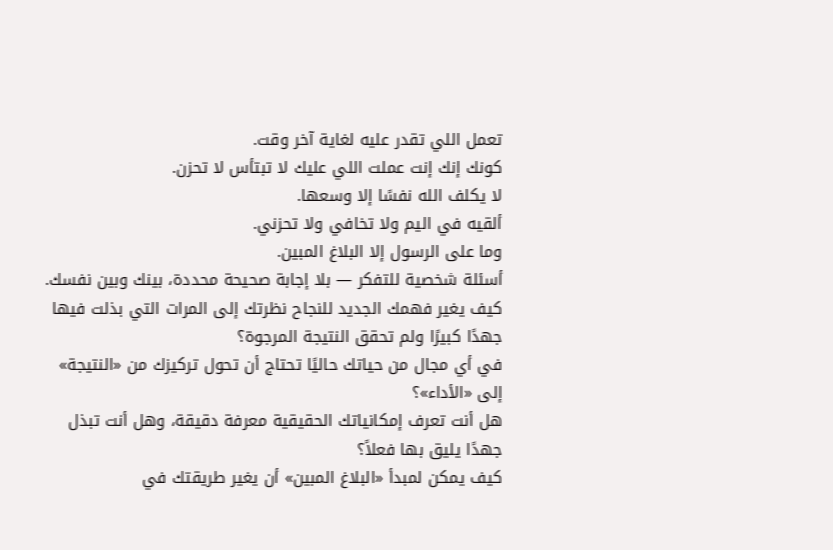تعمل اللي تقدر عليه لغاية آخر وقت.
كونك إنك إنت عملت اللي عليك لا تبتأس لا تحزن.
لا يكلف الله نفسًا إلا وسعها.
ألقيه في اليم ولا تخافي ولا تحزني.
وما على الرسول إلا البلاغ المبين.
أسئلة شخصية للتفكر — بلا إجابة صحيحة محددة، بينك وبين نفسك.
كيف يغير فهمك الجديد للنجاح نظرتك إلى المرات التي بذلت فيها جهدًا كبيرًا ولم تحقق النتيجة المرجوة؟
في أي مجال من حياتك حاليًا تحتاج أن تحول تركيزك من «النتيجة» إلى «الأداء»؟
هل أنت تعرف إمكانياتك الحقيقية معرفة دقيقة، وهل أنت تبذل جهدًا يليق بها فعلاً؟
كيف يمكن لمبدأ «البلاغ المبين» أن يغير طريقتك في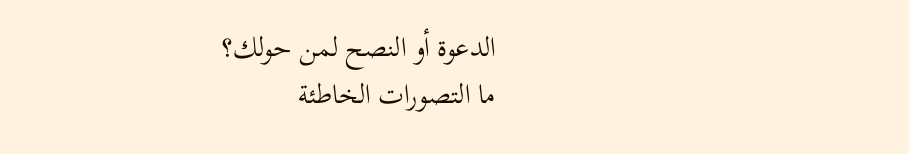الدعوة أو النصح لمن حولك؟
ما التصورات الخاطئة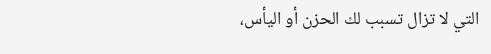التي لا تزال تسبب لك الحزن أو اليأس،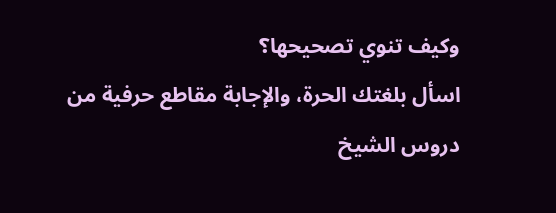وكيف تنوي تصحيحها؟
اسأل بلغتك الحرة، والإجابة مقاطع حرفية من دروس الشيخ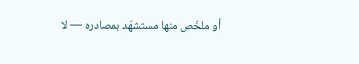أو ملخّص منها مستشهَد بمصادره — لا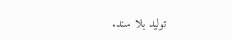توليد بلا سند.